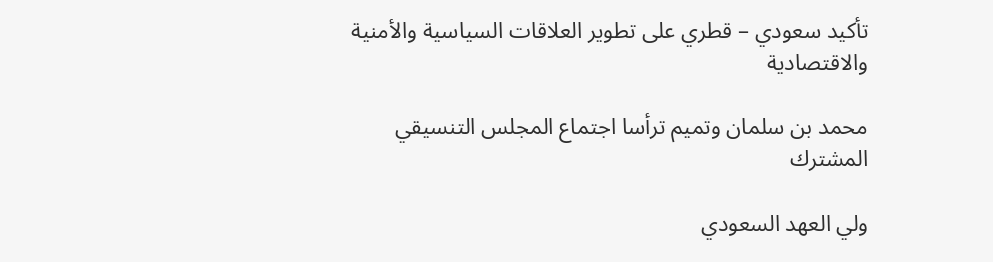تأكيد سعودي – قطري على تطوير العلاقات السياسية والأمنية والاقتصادية

محمد بن سلمان وتميم ترأسا اجتماع المجلس التنسيقي المشترك

ولي العهد السعودي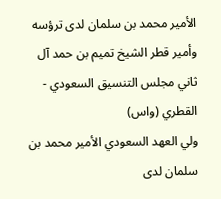الأمير محمد بن سلمان لدى ترؤسه وأمير قطر الشيخ تميم بن حمد آل ثاني مجلس التنسيق السعودي - القطري (واس)
ولي العهد السعودي الأمير محمد بن سلمان لدى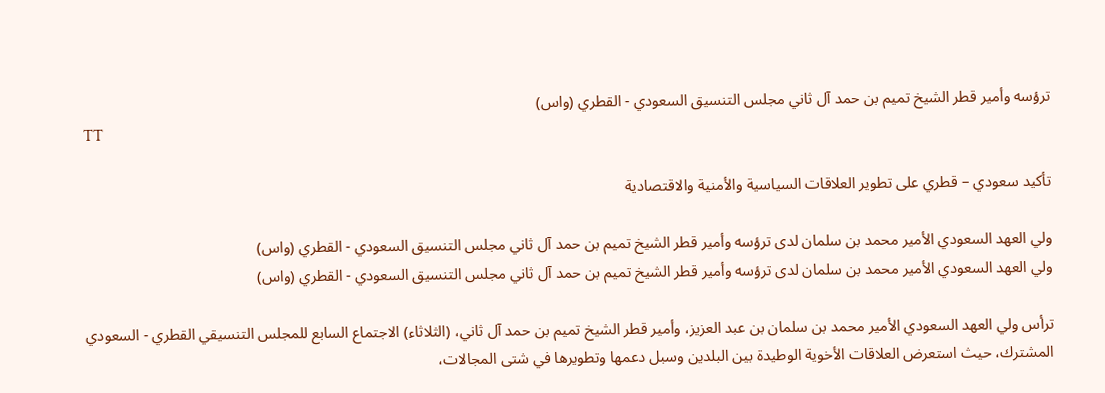ترؤسه وأمير قطر الشيخ تميم بن حمد آل ثاني مجلس التنسيق السعودي - القطري (واس)
TT

تأكيد سعودي – قطري على تطوير العلاقات السياسية والأمنية والاقتصادية

ولي العهد السعودي الأمير محمد بن سلمان لدى ترؤسه وأمير قطر الشيخ تميم بن حمد آل ثاني مجلس التنسيق السعودي - القطري (واس)
ولي العهد السعودي الأمير محمد بن سلمان لدى ترؤسه وأمير قطر الشيخ تميم بن حمد آل ثاني مجلس التنسيق السعودي - القطري (واس)

ترأس ولي العهد السعودي الأمير محمد بن سلمان بن عبد العزيز، وأمير قطر الشيخ تميم بن حمد آل ثاني، (الثلاثاء) الاجتماع السابع للمجلس التنسيقي القطري - السعودي المشترك، حيث استعرض العلاقات الأخوية الوطيدة بين البلدين وسبل دعمها وتطويرها في شتى المجالات،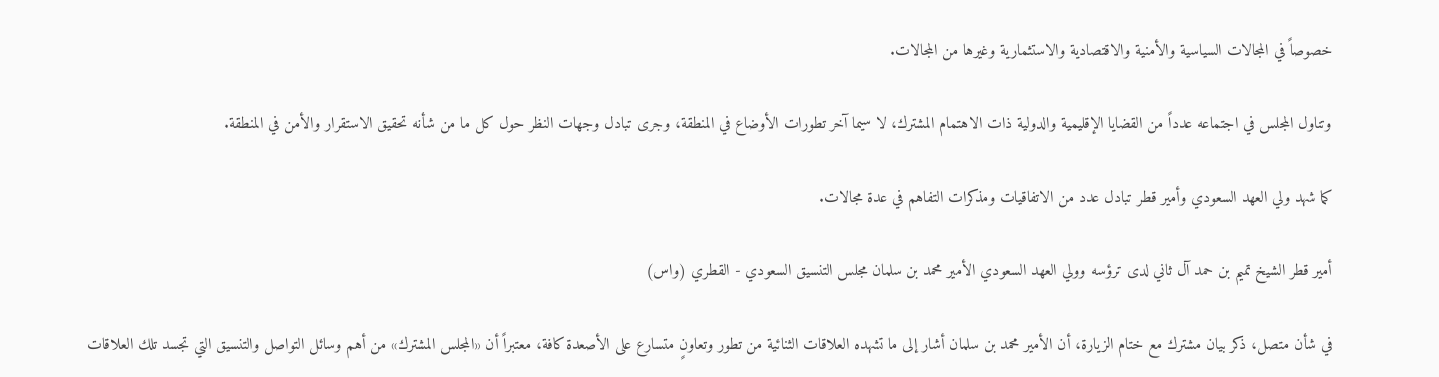خصوصاً في المجالات السياسية والأمنية والاقتصادية والاستثمارية وغيرها من المجالات.

وتناول المجلس في اجتماعه عدداً من القضايا الإقليمية والدولية ذات الاهتمام المشترك، لا سيما آخر تطورات الأوضاع في المنطقة، وجرى تبادل وجهات النظر حول كل ما من شأنه تحقيق الاستقرار والأمن في المنطقة.

كما شهد ولي العهد السعودي وأمير قطر تبادل عدد من الاتفاقيات ومذكرات التفاهم في عدة مجالات.

أمير قطر الشيخ تميم بن حمد آل ثاني لدى ترؤسه وولي العهد السعودي الأمير محمد بن سلمان مجلس التنسيق السعودي - القطري (واس)

في شأن متصل، ذكر بيان مشترك مع ختام الزيارة، أن الأمير محمد بن سلمان أشار إلى ما تشهده العلاقات الثنائية من تطور وتعاونٍ متسارع على الأصعدة كافة، معتبراً أن «المجلس المشترك» من أهم وسائل التواصل والتنسيق التي تجسد تلك العلاقات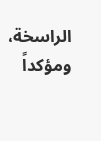الراسخة، ومؤكداً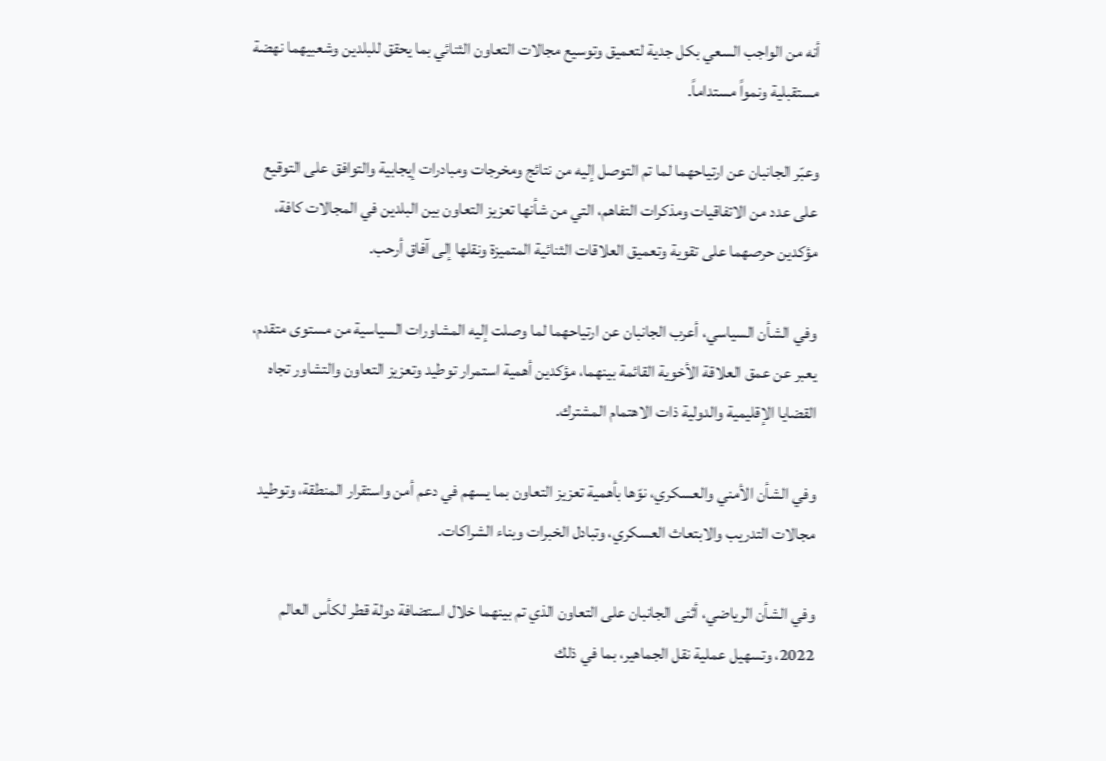أنه من الواجب السعي بكل جدية لتعميق وتوسيع مجالات التعاون الثنائي بما يحقق للبلدين وشعبيهما نهضة مستقبلية ونمواً مستداماً.

وعبّر الجانبان عن ارتياحهما لما تم التوصل إليه من نتائج ومخرجات ومبادرات إيجابية والتوافق على التوقيع على عدد من الاتفاقيات ومذكرات التفاهم، التي من شأنها تعزيز التعاون بين البلدين في المجالات كافة، مؤكدين حرصهما على تقوية وتعميق العلاقات الثنائية المتميزة ونقلها إلى آفاق أرحب.

وفي الشأن السياسي، أعرب الجانبان عن ارتياحهما لما وصلت إليه المشاورات السياسية من مستوى متقدم، يعبر عن عمق العلاقة الأخوية القائمة بينهما، مؤكدين أهمية استمرار توطيد وتعزيز التعاون والتشاور تجاه القضايا الإقليمية والدولية ذات الاهتمام المشترك.

وفي الشأن الأمني والعسكري، نوّها بأهمية تعزيز التعاون بما يسهم في دعم أمن واستقرار المنطقة، وتوطيد مجالات التدريب والابتعاث العسكري، وتبادل الخبرات وبناء الشراكات.

وفي الشأن الرياضي، أثنى الجانبان على التعاون الذي تم بينهما خلال استضافة دولة قطر لكأس العالم 2022، وتسهيل عملية نقل الجماهير، بما في ذلك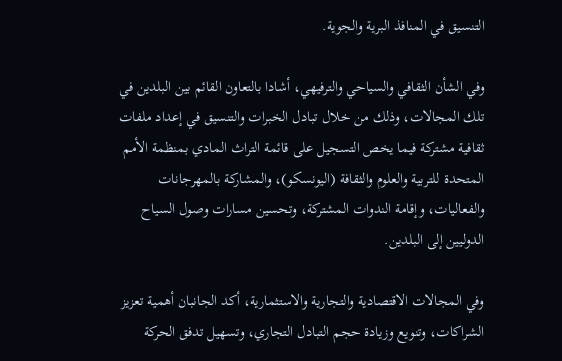التنسيق في المنافذ البرية والجوية.

وفي الشأن الثقافي والسياحي والترفيهي، أشادا بالتعاون القائم بين البلدين في تلك المجالات، وذلك من خلال تبادل الخبرات والتنسيق في إعداد ملفات ثقافية مشتركة فيما يخص التسجيل على قائمة التراث المادي بمنظمة الأمم المتحدة للتربية والعلوم والثقافة (اليونسكو)، والمشاركة بالمهرجانات والفعاليات، وإقامة الندوات المشتركة، وتحسين مسارات وصول السياح الدوليين إلى البلدين.

وفي المجالات الاقتصادية والتجارية والاستثمارية، أكد الجانبان أهمية تعزيز الشراكات، وتنويع وزيادة حجم التبادل التجاري، وتسهيل تدفق الحركة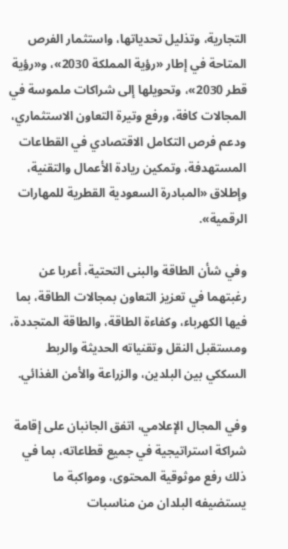التجارية، وتذليل تحدياتها، واستثمار الفرص المتاحة في إطار «رؤية المملكة 2030»، و«رؤية قطر 2030»، وتحويلها إلى شراكات ملموسة في المجالات كافة، ورفع وتيرة التعاون الاستثماري، ودعم فرص التكامل الاقتصادي في القطاعات المستهدفة، وتمكين ريادة الأعمال والتقنية، وإطلاق «المبادرة السعودية القطرية للمهارات الرقمية».

وفي شأن الطاقة والبنى التحتية، أعربا عن رغبتهما في تعزيز التعاون بمجالات الطاقة، بما فيها الكهرباء، وكفاءة الطاقة، والطاقة المتجددة، ومستقبل النقل وتقنياته الحديثة والربط السككي بين البلدين، والزراعة والأمن الغذائي.

وفي المجال الإعلامي، اتفق الجانبان على إقامة شراكة استراتيجية في جميع قطاعاته، بما في ذلك رفع موثوقية المحتوى، ومواكبة ما يستضيفه البلدان من مناسبات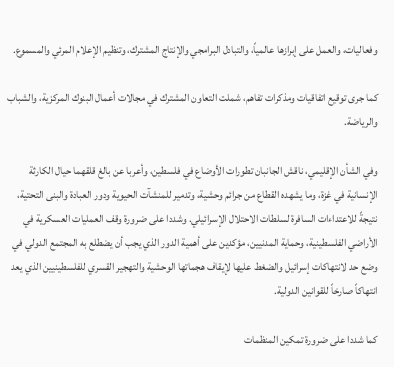وفعاليات، والعمل على إبرازها عالمياً، والتبادل البرامجي والإنتاج المشترك، وتنظيم الإعلام المرئي والمسموع.

كما جرى توقيع اتفاقيات ومذكرات تفاهم، شملت التعاون المشترك في مجالات أعمال البنوك المركزية، والشباب والرياضة.

وفي الشأن الإقليمي، ناقش الجانبان تطورات الأوضاع في فلسطين، وأعربا عن بالغ قلقهما حيال الكارثة الإنسانية في غزة، وما يشهده القطاع من جرائم وحشية، وتدمير للمنشآت الحيوية ودور العبادة والبنى التحتية، نتيجةً للاعتداءات السافرة لسلطات الاحتلال الإسرائيلي. وشددا على ضرورة وقف العمليات العسكرية في الأراضي الفلسطينية، وحماية المدنيين، مؤكدين على أهمية الدور الذي يجب أن يضطلع به المجتمع الدولي في وضع حد لانتهاكات إسرائيل والضغط عليها لإيقاف هجماتها الوحشية والتهجير القسري للفلسطينيين الذي يعد انتهاكاً صارخاً للقوانين الدولية.

كما شددا على ضرورة تمكين المنظمات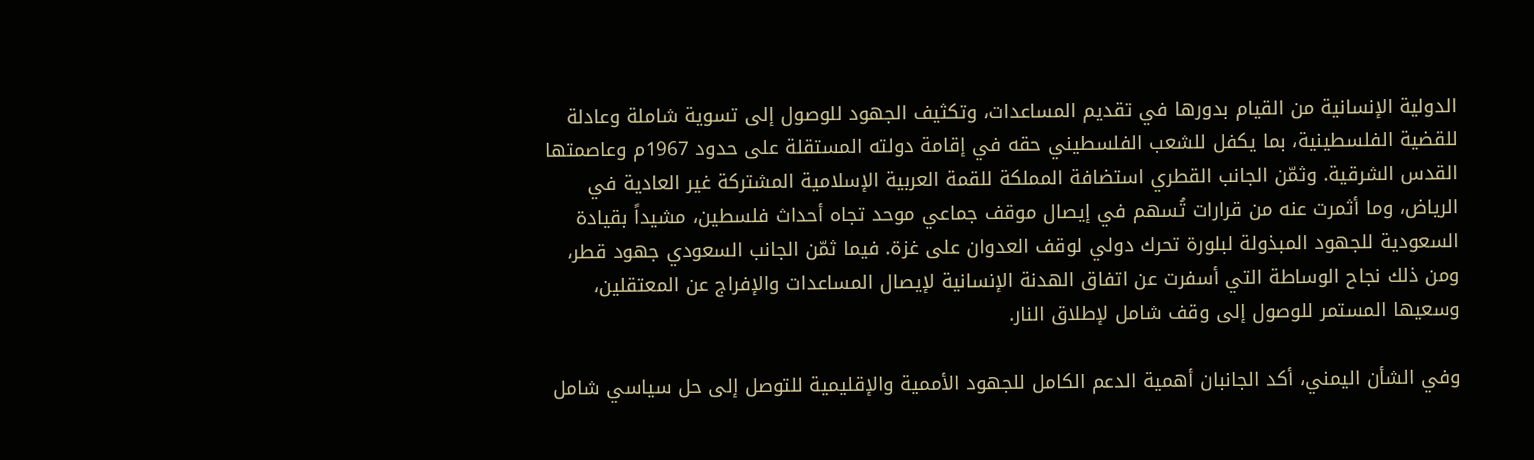الدولية الإنسانية من القيام بدورها في تقديم المساعدات، وتكثيف الجهود للوصول إلى تسوية شاملة وعادلة للقضية الفلسطينية، بما يكفل للشعب الفلسطيني حقه في إقامة دولته المستقلة على حدود 1967م وعاصمتها القدس الشرقية. وثمّن الجانب القطري استضافة المملكة للقمة العربية الإسلامية المشتركة غير العادية في الرياض، وما أثمرت عنه من قرارات تُسهم في إيصال موقف جماعي موحد تجاه أحداث فلسطين، مشيداً بقيادة السعودية للجهود المبذولة لبلورة تحرك دولي لوقف العدوان على غزة. فيما ثمّن الجانب السعودي جهود قطر، ومن ذلك نجاح الوساطة التي أسفرت عن اتفاق الهدنة الإنسانية لإيصال المساعدات والإفراج عن المعتقلين، وسعيها المستمر للوصول إلى وقف شامل لإطلاق النار.

وفي الشأن اليمني، أكد الجانبان أهمية الدعم الكامل للجهود الأممية والإقليمية للتوصل إلى حل سياسي شامل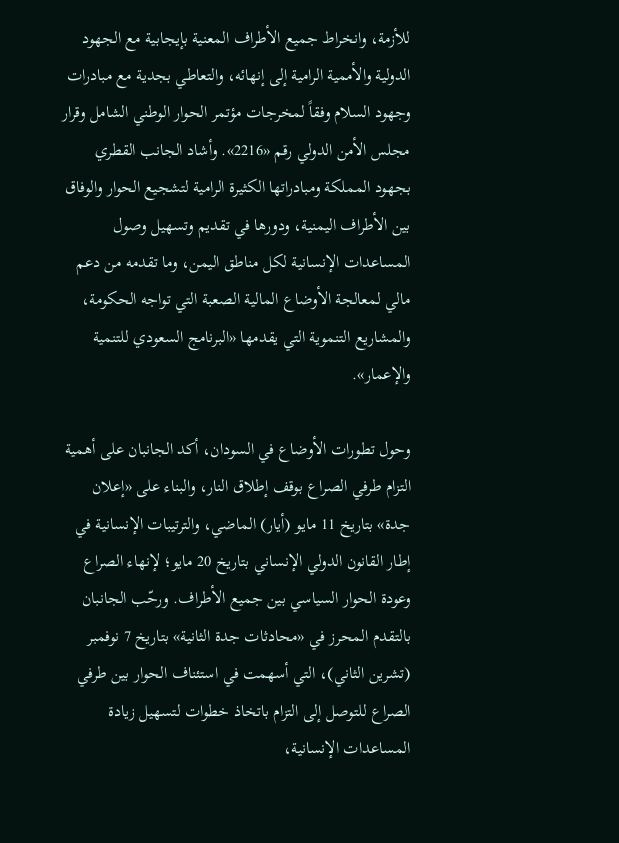للأزمة، وانخراط جميع الأطراف المعنية بإيجابية مع الجهود الدولية والأممية الرامية إلى إنهائه، والتعاطي بجدية مع مبادرات وجهود السلام وفقاً لمخرجات مؤتمر الحوار الوطني الشامل وقرار مجلس الأمن الدولي رقم «2216». وأشاد الجانب القطري بجهود المملكة ومبادراتها الكثيرة الرامية لتشجيع الحوار والوفاق بين الأطراف اليمنية، ودورها في تقديم وتسهيل وصول المساعدات الإنسانية لكل مناطق اليمن، وما تقدمه من دعم مالي لمعالجة الأوضاع المالية الصعبة التي تواجه الحكومة، والمشاريع التنموية التي يقدمها «البرنامج السعودي للتنمية والإعمار».

وحول تطورات الأوضاع في السودان، أكد الجانبان على أهمية التزام طرفي الصراع بوقف إطلاق النار، والبناء على «إعلان جدة» بتاريخ 11 مايو (أيار) الماضي، والترتيبات الإنسانية في إطار القانون الدولي الإنساني بتاريخ 20 مايو؛ لإنهاء الصراع وعودة الحوار السياسي بين جميع الأطراف. ورحّب الجانبان بالتقدم المحرز في «محادثات جدة الثانية» بتاريخ 7 نوفمبر (تشرين الثاني)، التي أسهمت في استئناف الحوار بين طرفي الصراع للتوصل إلى التزام باتخاذ خطوات لتسهيل زيادة المساعدات الإنسانية،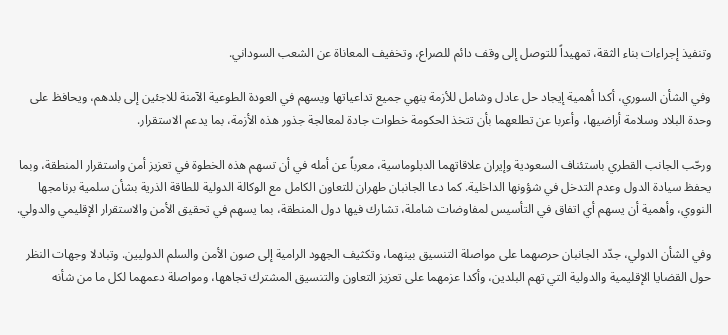وتنفيذ إجراءات بناء الثقة، تمهيداً للتوصل إلى وقف دائم للصراع، وتخفيف المعاناة عن الشعب السوداني.

وفي الشأن السوري، أكدا أهمية إيجاد حل عادل وشامل للأزمة ينهي جميع تداعياتها ويسهم في العودة الطوعية الآمنة للاجئين إلى بلدهم، ويحافظ على وحدة البلاد وسلامة أراضيها، وأعربا عن تطلعهما بأن تتخذ الحكومة خطوات جادة لمعالجة جذور هذه الأزمة، بما يدعم الاستقرار.

ورحّب الجانب القطري باستئناف السعودية وإيران علاقاتهما الدبلوماسية، معرباً عن أمله في أن تسهم هذه الخطوة في تعزيز أمن واستقرار المنطقة، وبما يحفظ سيادة الدول وعدم التدخل في شؤونها الداخلية. كما دعا الجانبان طهران للتعاون الكامل مع الوكالة الدولية للطاقة الذرية بشأن سلمية برنامجها النووي، وأهمية أن يسهم أي اتفاق في التأسيس لمفاوضات شاملة، تشارك فيها دول المنطقة، بما يسهم في تحقيق الأمن والاستقرار الإقليمي والدولي.

وفي الشأن الدولي، جدّد الجانبان حرصهما على مواصلة التنسيق بينهما، وتكثيف الجهود الرامية إلى صون الأمن والسلم الدوليين. وتبادلا وجهات النظر حول القضايا الإقليمية والدولية التي تهم البلدين، وأكدا عزمهما على تعزيز التعاون والتنسيق المشترك تجاهها، ومواصلة دعمهما لكل ما من شأنه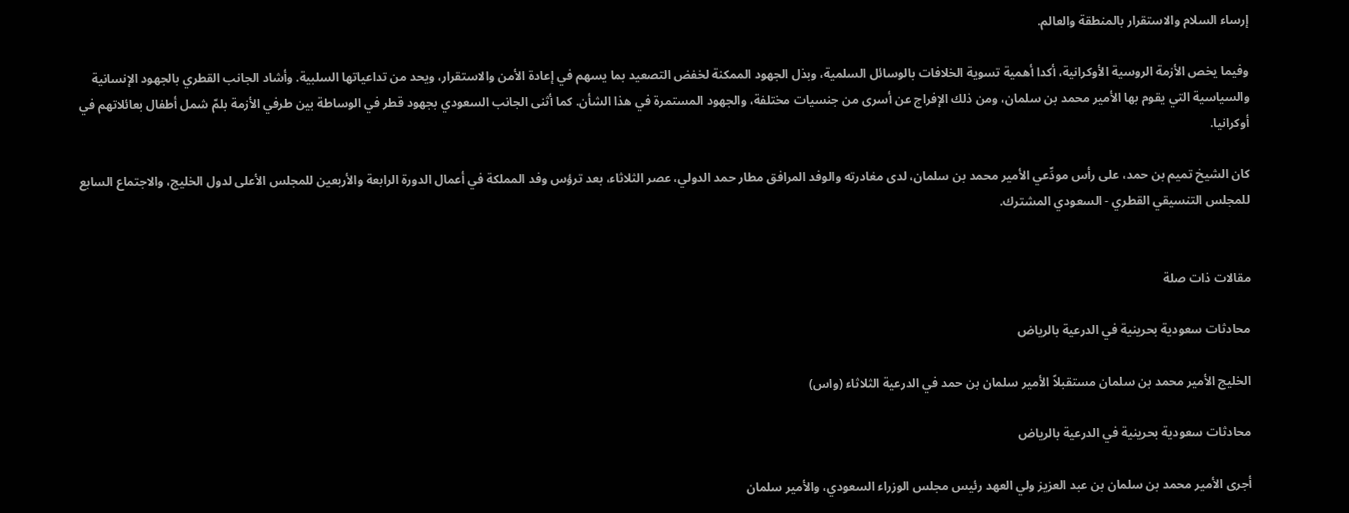إرساء السلام والاستقرار بالمنطقة والعالم.

وفيما يخص الأزمة الروسية الأوكرانية، أكدا أهمية تسوية الخلافات بالوسائل السلمية، وبذل الجهود الممكنة لخفض التصعيد بما يسهم في إعادة الأمن والاستقرار، ويحد من تداعياتها السلبية. وأشاد الجانب القطري بالجهود الإنسانية والسياسية التي يقوم بها الأمير محمد بن سلمان، ومن ذلك الإفراج عن أسرى من جنسيات مختلفة، والجهود المستمرة في هذا الشأن. كما أثنى الجانب السعودي بجهود قطر في الوساطة بين طرفي الأزمة بلمّ شمل أطفال بعائلاتهم في أوكرانيا.

كان الشيخ تميم بن حمد، على رأس مودِّعي الأمير محمد بن سلمان، لدى مغادرته والوفد المرافق مطار حمد الدولي، عصر الثلاثاء، بعد ترؤس وفد المملكة في أعمال الدورة الرابعة والأربعين للمجلس الأعلى لدول الخليج، والاجتماع السابع للمجلس التنسيقي القطري - السعودي المشترك.


مقالات ذات صلة

محادثات سعودية بحرينية في الدرعية بالرياض

الخليج الأمير محمد بن سلمان مستقبلاً الأمير سلمان بن حمد في الدرعية الثلاثاء (واس)

محادثات سعودية بحرينية في الدرعية بالرياض

أجرى الأمير محمد بن سلمان بن عبد العزيز ولي العهد رئيس مجلس الوزراء السعودي، والأمير سلمان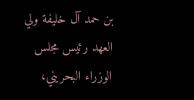بن حمد آل خليفة ولي العهد رئيس مجلس الوزراء البحريني،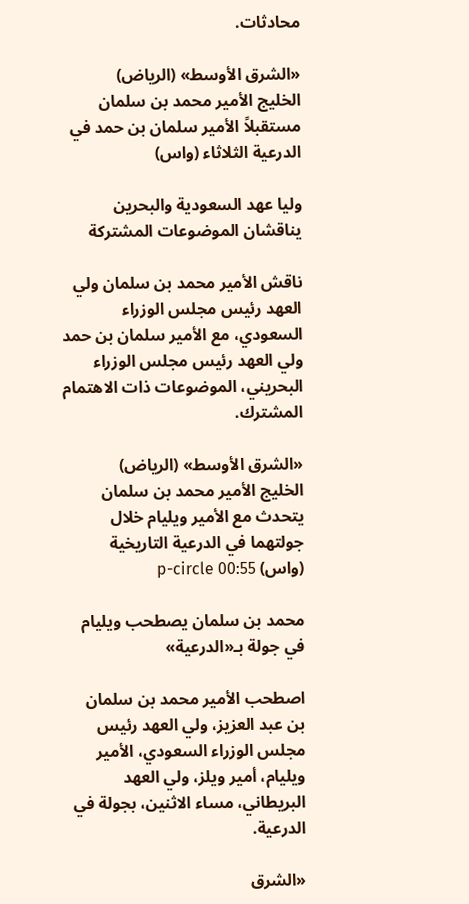محادثات.

«الشرق الأوسط» (الرياض)
الخليج الأمير محمد بن سلمان مستقبلاً الأمير سلمان بن حمد في الدرعية الثلاثاء (واس)

وليا عهد السعودية والبحرين يناقشان الموضوعات المشتركة

ناقش الأمير محمد بن سلمان ولي العهد رئيس مجلس الوزراء السعودي، مع الأمير سلمان بن حمد ولي العهد رئيس مجلس الوزراء البحريني، الموضوعات ذات الاهتمام المشترك.

«الشرق الأوسط» (الرياض)
الخليج الأمير محمد بن سلمان يتحدث مع الأمير ويليام خلال جولتهما في الدرعية التاريخية (واس) p-circle 00:55

محمد بن سلمان يصطحب ويليام في جولة بـ«الدرعية»

اصطحب الأمير محمد بن سلمان بن عبد العزيز، ولي العهد رئيس مجلس الوزراء السعودي، الأمير ويليام، أمير ويلز، ولي العهد البريطاني، مساء الاثنين، بجولة في الدرعية.

«الشرق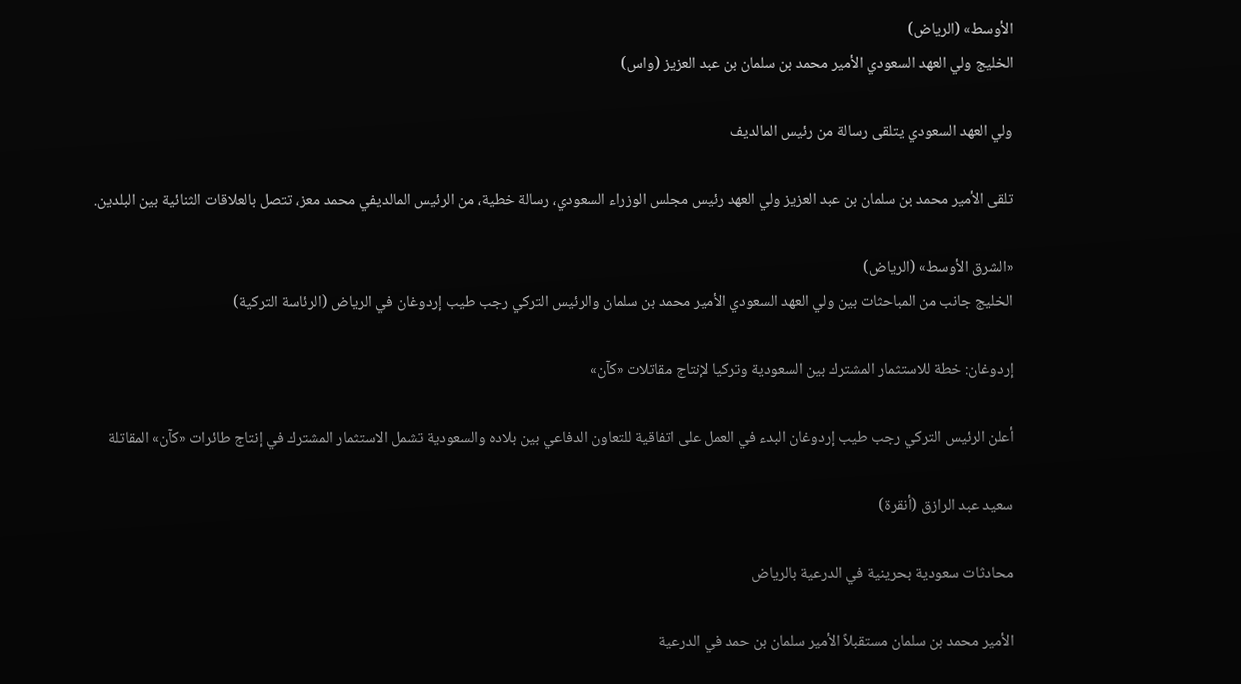الأوسط» (الرياض)
الخليج ولي العهد السعودي الأمير محمد بن سلمان بن عبد العزيز (واس)

ولي العهد السعودي يتلقى رسالة من رئيس المالديف

تلقى الأمير محمد بن سلمان بن عبد العزيز ولي العهد رئيس مجلس الوزراء السعودي، رسالة خطية، من الرئيس المالديفي محمد معز، تتصل بالعلاقات الثنائية بين البلدين.

«الشرق الأوسط» (الرياض)
الخليج جانب من المباحثات بين ولي العهد السعودي الأمير محمد بن سلمان والرئيس التركي رجب طيب إردوغان في الرياض (الرئاسة التركية)

إردوغان: خطة للاستثمار المشترك بين السعودية وتركيا لإنتاج مقاتلات «كآن»

أعلن الرئيس التركي رجب طيب إردوغان البدء في العمل على اتفاقية للتعاون الدفاعي بين بلاده والسعودية تشمل الاستثمار المشترك في إنتاج طائرات «كآن» المقاتلة

سعيد عبد الرازق (أنقرة)

محادثات سعودية بحرينية في الدرعية بالرياض

الأمير محمد بن سلمان مستقبلاً الأمير سلمان بن حمد في الدرعية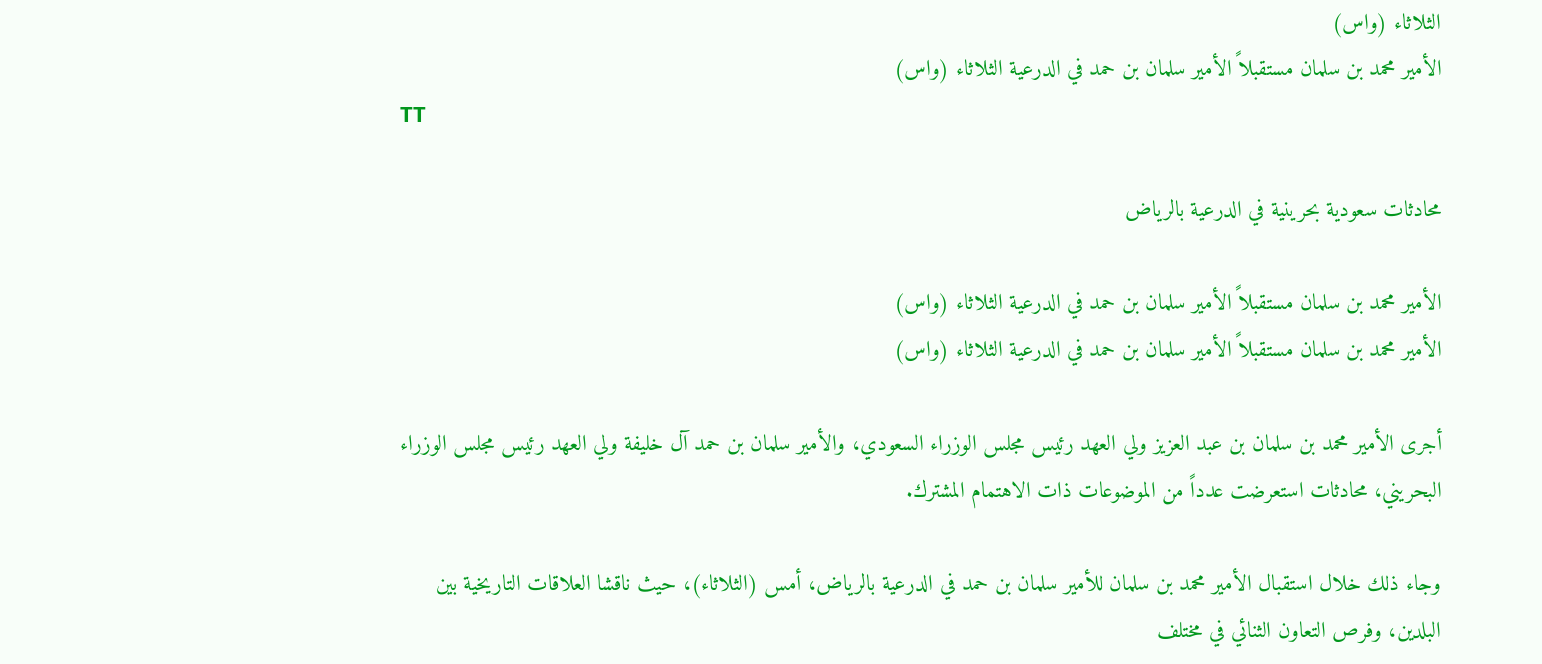الثلاثاء (واس)
الأمير محمد بن سلمان مستقبلاً الأمير سلمان بن حمد في الدرعية الثلاثاء (واس)
TT

محادثات سعودية بحرينية في الدرعية بالرياض

الأمير محمد بن سلمان مستقبلاً الأمير سلمان بن حمد في الدرعية الثلاثاء (واس)
الأمير محمد بن سلمان مستقبلاً الأمير سلمان بن حمد في الدرعية الثلاثاء (واس)

أجرى الأمير محمد بن سلمان بن عبد العزيز ولي العهد رئيس مجلس الوزراء السعودي، والأمير سلمان بن حمد آل خليفة ولي العهد رئيس مجلس الوزراء البحريني، محادثات استعرضت عدداً من الموضوعات ذات الاهتمام المشترك.

وجاء ذلك خلال استقبال الأمير محمد بن سلمان للأمير سلمان بن حمد في الدرعية بالرياض، أمس (الثلاثاء)، حيث ناقشا العلاقات التاريخية بين البلدين، وفرص التعاون الثنائي في مختلف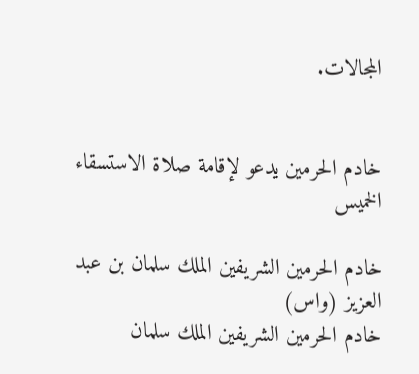المجالات.


خادم الحرمين يدعو لإقامة صلاة الاستسقاء الخميس

خادم الحرمين الشريفين الملك سلمان بن عبد العزيز (واس)
خادم الحرمين الشريفين الملك سلمان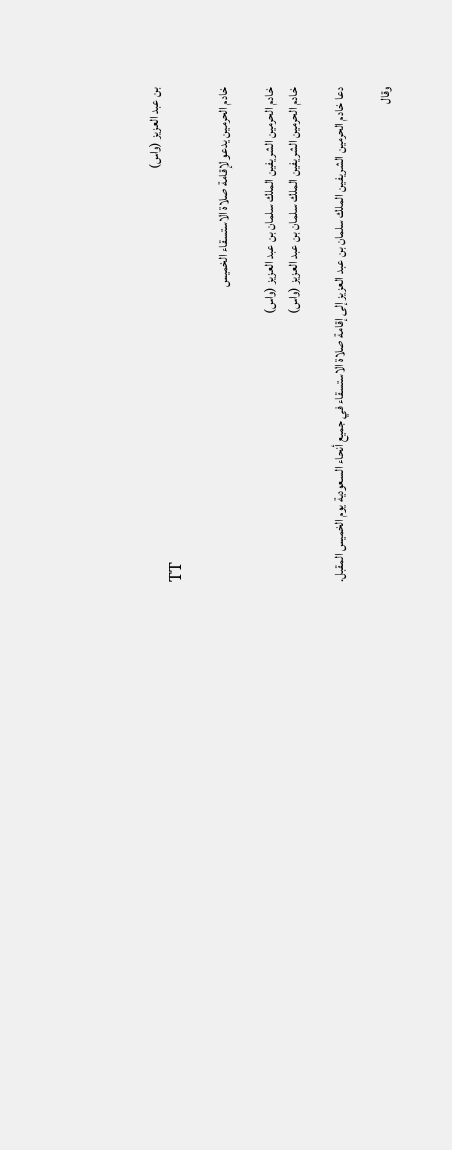بن عبد العزيز (واس)
TT

خادم الحرمين يدعو لإقامة صلاة الاستسقاء الخميس

خادم الحرمين الشريفين الملك سلمان بن عبد العزيز (واس)
خادم الحرمين الشريفين الملك سلمان بن عبد العزيز (واس)

دعا خادم الحرمين الشريفين الملك سلمان بن عبد العزيز إلى إقامة صلاة الاستسقاء في جميع أنحاء السعودية يوم الخميس المقبل.

وقال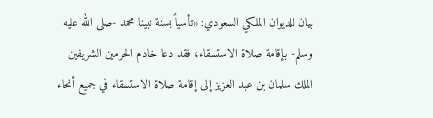بيان للديوان الملكي السعودي: «تأسياً بسنة نبينا محمد -صلى الله عليه وسلم- بإقامة صلاة الاستسقاء، فقد دعا خادم الحرمين الشريفين الملك سلمان بن عبد العزيز إلى إقامة صلاة الاستسقاء في جميع أنحاء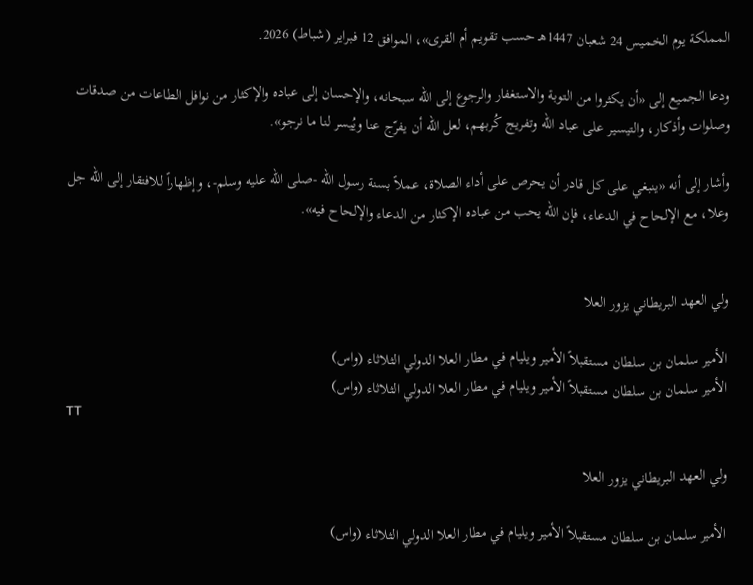المملكة يوم الخميس 24 شعبان 1447هـ حسب تقويم أم القرى»، الموافق 12 فبراير (شباط) 2026.

ودعا الجميع إلى «أن يكثروا من التوبة والاستغفار والرجوع إلى الله سبحانه، والإحسان إلى عباده والإكثار من نوافل الطاعات من صدقات وصلوات وأذكار، والتيسير على عباد الله وتفريج كُربهم، لعل الله أن يفرّج عنا ويُيسر لنا ما نرجو».

وأشار إلى أنه «ينبغي على كل قادر أن يحرص على أداء الصلاة، عملاً بسنة رسول الله -صلى الله عليه وسلم-، وإظهاراً للافتقار إلى الله جل وعلا، مع الإلحاح في الدعاء، فإن الله يحب من عباده الإكثار من الدعاء والإلحاح فيه».


ولي العهد البريطاني يزور العلا

الأمير سلمان بن سلطان مستقبلاً الأمير ويليام في مطار العلا الدولي الثلاثاء (واس)
الأمير سلمان بن سلطان مستقبلاً الأمير ويليام في مطار العلا الدولي الثلاثاء (واس)
TT

ولي العهد البريطاني يزور العلا

الأمير سلمان بن سلطان مستقبلاً الأمير ويليام في مطار العلا الدولي الثلاثاء (واس)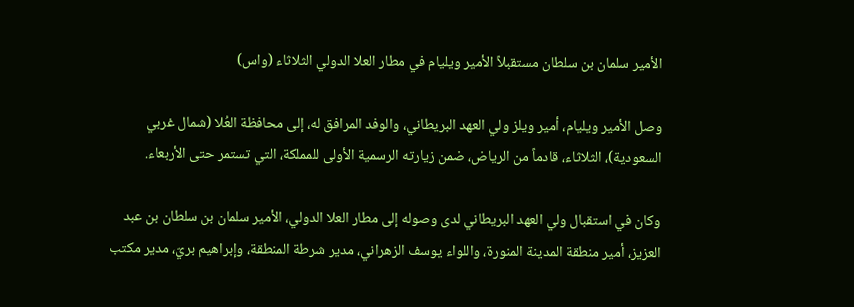الأمير سلمان بن سلطان مستقبلاً الأمير ويليام في مطار العلا الدولي الثلاثاء (واس)

وصل الأمير ويليام، أمير ويلز ولي العهد البريطاني، والوفد المرافق له، إلى محافظة العُلا (شمال غربي السعودية)، الثلاثاء، قادماً من الرياض، ضمن زيارته الرسمية الأولى للمملكة، التي تستمر حتى الأربعاء.

وكان في استقبال ولي العهد البريطاني لدى وصوله إلى مطار العلا الدولي، الأمير سلمان بن سلطان بن عبد العزيز، أمير منطقة المدينة المنورة، واللواء يوسف الزهراني، مدير شرطة المنطقة، وإبراهيم بريّ، مدير مكتب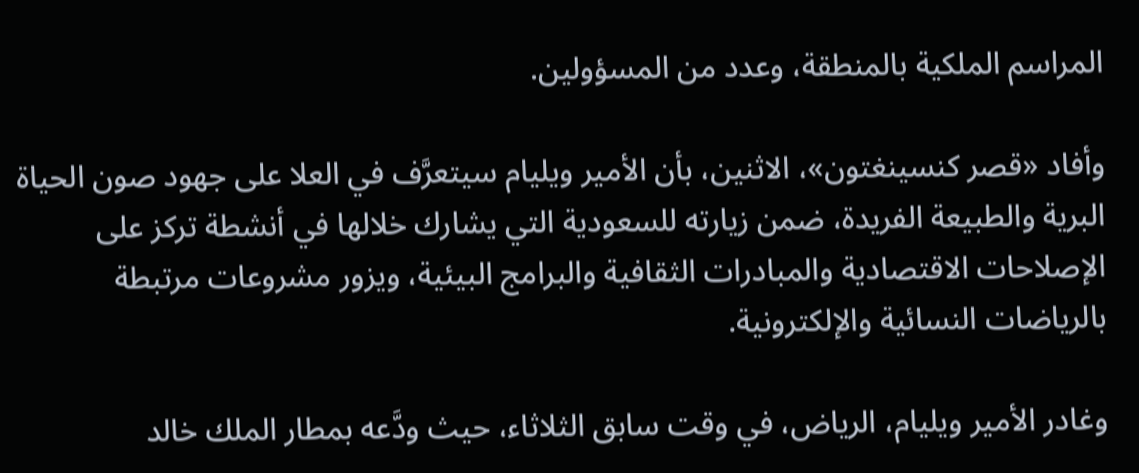المراسم الملكية بالمنطقة، وعدد من المسؤولين.

وأفاد «قصر كنسينغتون»، الاثنين، بأن الأمير ويليام سيتعرَّف في العلا على جهود صون الحياة البرية والطبيعة الفريدة، ضمن زيارته للسعودية التي يشارك خلالها في أنشطة تركز على الإصلاحات الاقتصادية والمبادرات الثقافية والبرامج البيئية، ويزور مشروعات مرتبطة بالرياضات النسائية والإلكترونية.

وغادر الأمير ويليام، الرياض، في وقت سابق الثلاثاء، حيث ودَّعه بمطار الملك خالد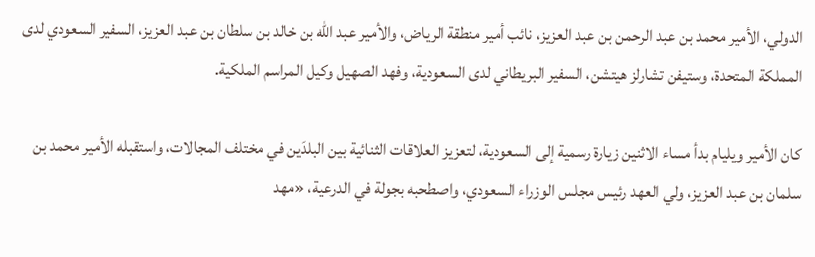الدولي، الأمير محمد بن عبد الرحمن بن عبد العزيز، نائب أمير منطقة الرياض، والأمير عبد الله بن خالد بن سلطان بن عبد العزيز، السفير السعودي لدى المملكة المتحدة، وستيفن تشارلز هيتشن، السفير البريطاني لدى السعودية، وفهد الصهيل وكيل المراسم الملكية.

كان الأمير ويليام بدأ مساء الاثنين زيارة رسمية إلى السعودية، لتعزيز العلاقات الثنائية بين البلدَين في مختلف المجالات، واستقبله الأمير محمد بن سلمان بن عبد العزيز، ولي العهد رئيس مجلس الوزراء السعودي، واصطحبه بجولة في الدرعية، «مهد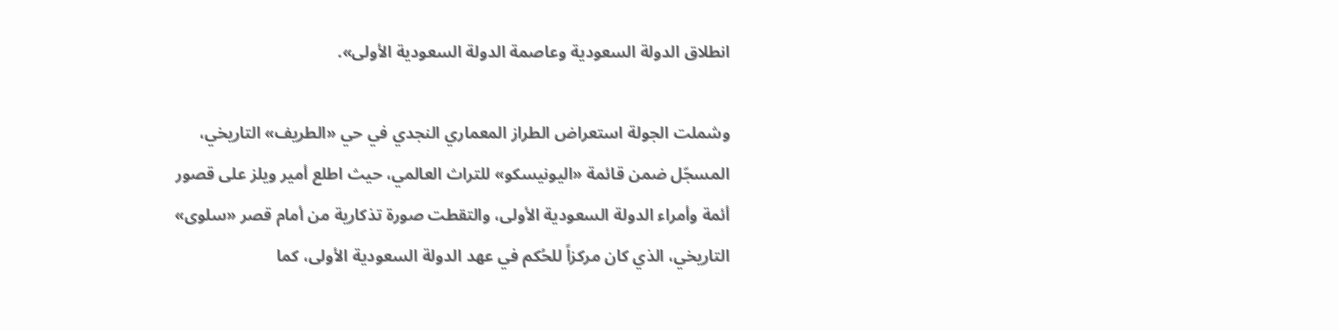انطلاق الدولة السعودية وعاصمة الدولة السعودية الأولى».

وشملت الجولة استعراض الطراز المعماري النجدي في حي «الطريف» التاريخي، المسجّل ضمن قائمة «اليونيسكو» للتراث العالمي، حيث اطلع أمير ويلز على قصور أئمة وأمراء الدولة السعودية الأولى، والتقطت صورة تذكارية من أمام قصر «سلوى» التاريخي، الذي كان مركزاً للحُكم في عهد الدولة السعودية الأولى، كما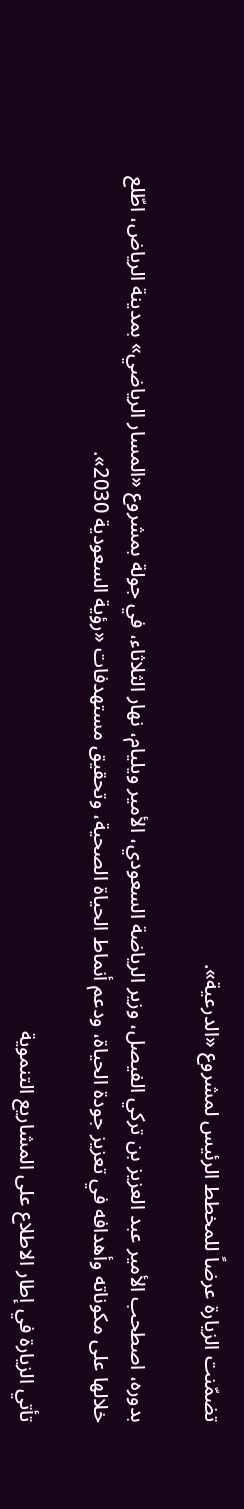تضمّنت الزيارة عرضاً للمخطط الرئيس لمشروع «الدرعية».

بدوره، اصطحب الأمير عبد العزيز بن تركي الفيصل، وزير الرياضة السعودي، الأمير ويليام، نهار الثلاثاء، في جولة بمشروع «المسار الرياضي» بمدينة الرياض، اطّلع خلالها على مكوناته وأهدافه في تعزيز جودة الحياة، ودعم أنماط الحياة الصحية، وتحقيق مستهدفات «رؤية السعودية 2030».

تأتي الزيارة في إطار الاطلاع على المشاريع التنموية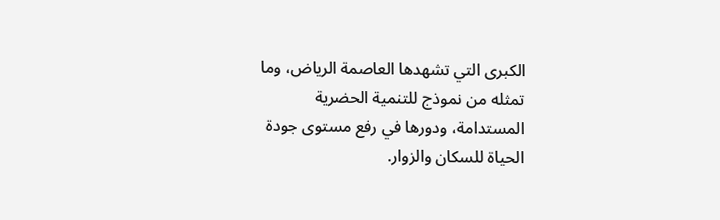الكبرى التي تشهدها العاصمة الرياض، وما تمثله من نموذج للتنمية الحضرية المستدامة، ودورها في رفع مستوى جودة الحياة للسكان والزوار.